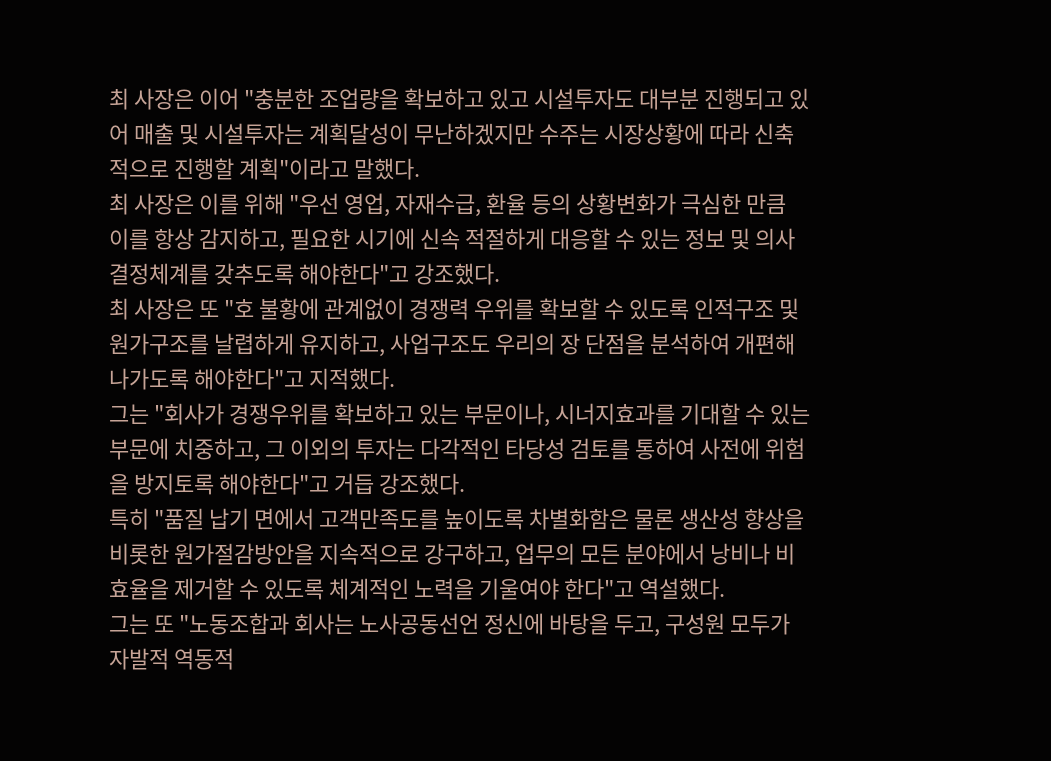최 사장은 이어 "충분한 조업량을 확보하고 있고 시설투자도 대부분 진행되고 있어 매출 및 시설투자는 계획달성이 무난하겠지만 수주는 시장상황에 따라 신축적으로 진행할 계획"이라고 말했다.
최 사장은 이를 위해 "우선 영업, 자재수급, 환율 등의 상황변화가 극심한 만큼 이를 항상 감지하고, 필요한 시기에 신속 적절하게 대응할 수 있는 정보 및 의사결정체계를 갖추도록 해야한다"고 강조했다.
최 사장은 또 "호 불황에 관계없이 경쟁력 우위를 확보할 수 있도록 인적구조 및 원가구조를 날렵하게 유지하고, 사업구조도 우리의 장 단점을 분석하여 개편해 나가도록 해야한다"고 지적했다.
그는 "회사가 경쟁우위를 확보하고 있는 부문이나, 시너지효과를 기대할 수 있는 부문에 치중하고, 그 이외의 투자는 다각적인 타당성 검토를 통하여 사전에 위험을 방지토록 해야한다"고 거듭 강조했다.
특히 "품질 납기 면에서 고객만족도를 높이도록 차별화함은 물론 생산성 향상을 비롯한 원가절감방안을 지속적으로 강구하고, 업무의 모든 분야에서 낭비나 비효율을 제거할 수 있도록 체계적인 노력을 기울여야 한다"고 역설했다.
그는 또 "노동조합과 회사는 노사공동선언 정신에 바탕을 두고, 구성원 모두가 자발적 역동적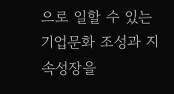으로 일할 수 있는 기업문화 조성과 지속성장을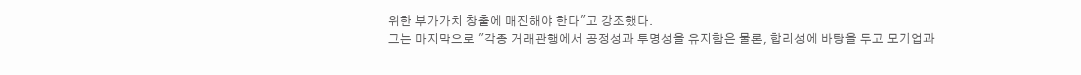위한 부가가치 창출에 매진해야 한다"고 강조했다.
그는 마지막으로 "각종 거래관행에서 공정성과 투명성을 유지함은 물론, 합리성에 바탕을 두고 모기업과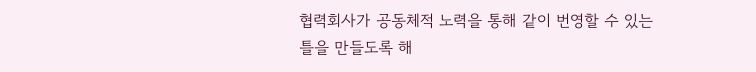협력회사가 공동체적 노력을 통해 같이 번영할 수 있는 틀을 만들도록 해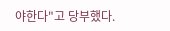야한다"고 당부했다.